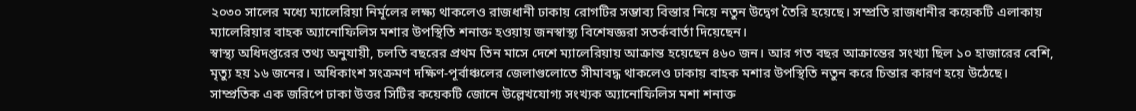২০৩০ সালের মধ্যে ম্যালেরিয়া নির্মূলের লক্ষ্য থাকলেও রাজধানী ঢাকায় রোগটির সম্ভাব্য বিস্তার নিয়ে নতুন উদ্বেগ তৈরি হয়েছে। সম্প্রতি রাজধানীর কয়েকটি এলাকায় ম্যালেরিয়ার বাহক অ্যানোফিলিস মশার উপস্থিতি শনাক্ত হওয়ায় জনস্বাস্থ্য বিশেষজ্ঞরা সতর্কবার্তা দিয়েছেন।
স্বাস্থ্য অধিদপ্তরের তথ্য অনুযায়ী, চলতি বছরের প্রথম তিন মাসে দেশে ম্যালেরিয়ায় আক্রান্ত হয়েছেন ৪৬০ জন। আর গত বছর আক্রান্তের সংখ্যা ছিল ১০ হাজারের বেশি, মৃত্যু হয় ১৬ জনের। অধিকাংশ সংক্রমণ দক্ষিণ-পূর্বাঞ্চলের জেলাগুলোতে সীমাবদ্ধ থাকলেও ঢাকায় বাহক মশার উপস্থিতি নতুন করে চিন্তার কারণ হয়ে উঠেছে।
সাম্প্রতিক এক জরিপে ঢাকা উত্তর সিটির কয়েকটি জোনে উল্লেখযোগ্য সংখ্যক অ্যানোফিলিস মশা শনাক্ত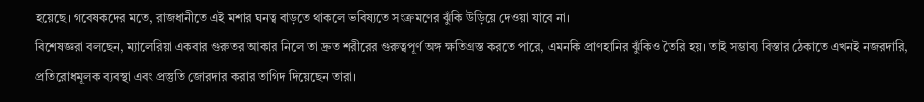হয়েছে। গবেষকদের মতে, রাজধানীতে এই মশার ঘনত্ব বাড়তে থাকলে ভবিষ্যতে সংক্রমণের ঝুঁকি উড়িয়ে দেওয়া যাবে না।
বিশেষজ্ঞরা বলছেন, ম্যালেরিয়া একবার গুরুতর আকার নিলে তা দ্রুত শরীরের গুরুত্বপূর্ণ অঙ্গ ক্ষতিগ্রস্ত করতে পারে, এমনকি প্রাণহানির ঝুঁকিও তৈরি হয়। তাই সম্ভাব্য বিস্তার ঠেকাতে এখনই নজরদারি, প্রতিরোধমূলক ব্যবস্থা এবং প্রস্তুতি জোরদার করার তাগিদ দিয়েছেন তারা।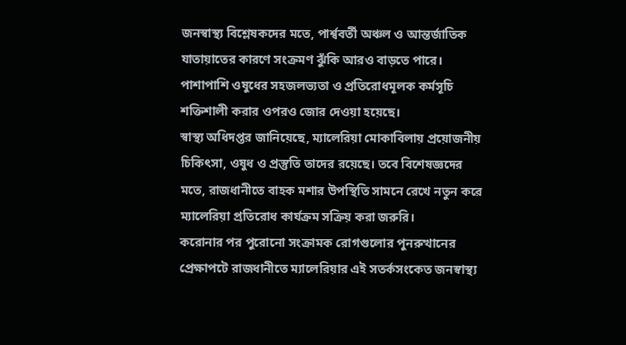জনস্বাস্থ্য বিশ্লেষকদের মতে, পার্শ্ববর্তী অঞ্চল ও আন্তর্জাতিক যাতায়াতের কারণে সংক্রমণ ঝুঁকি আরও বাড়তে পারে। পাশাপাশি ওষুধের সহজলভ্যতা ও প্রতিরোধমূলক কর্মসূচি শক্তিশালী করার ওপরও জোর দেওয়া হয়েছে।
স্বাস্থ্য অধিদপ্তর জানিয়েছে, ম্যালেরিয়া মোকাবিলায় প্রয়োজনীয় চিকিৎসা, ওষুধ ও প্রস্তুতি তাদের রয়েছে। তবে বিশেষজ্ঞদের মতে, রাজধানীতে বাহক মশার উপস্থিতি সামনে রেখে নতুন করে ম্যালেরিয়া প্রতিরোধ কার্যক্রম সক্রিয় করা জরুরি।
করোনার পর পুরোনো সংক্রামক রোগগুলোর পুনরুত্থানের প্রেক্ষাপটে রাজধানীতে ম্যালেরিয়ার এই সতর্কসংকেত জনস্বাস্থ্য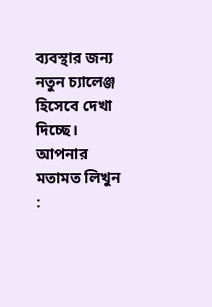ব্যবস্থার জন্য নতুন চ্যালেঞ্জ হিসেবে দেখা দিচ্ছে।
আপনার মতামত লিখুন :